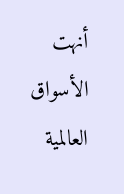أنهت الأسواق العالمية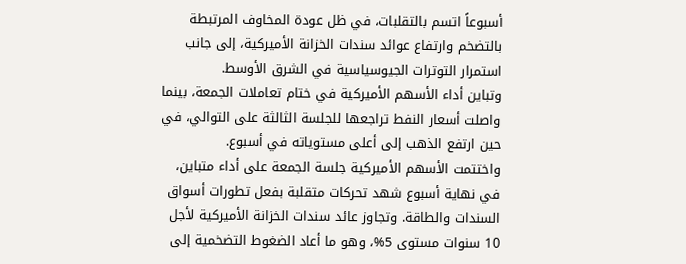أسبوعاً اتسم بالتقلبات، في ظل عودة المخاوف المرتبطة بالتضخم وارتفاع عوائد سندات الخزانة الأميركية، إلى جانب استمرار التوترات الجيوسياسية في الشرق الأوسط.
وتباين أداء الأسهم الأميركية في ختام تعاملات الجمعة، بينما واصلت أسعار النفط تراجعها للجلسة الثالثة على التوالي، في حين ارتفع الذهب إلى أعلى مستوياته في أسبوع.
واختتمت الأسهم الأميركية جلسة الجمعة على أداء متباين، في نهاية أسبوع شهد تحركات متقلبة بفعل تطورات أسواق السندات والطاقة. وتجاوز عائد سندات الخزانة الأميركية لأجل 10 سنوات مستوى 5%، وهو ما أعاد الضغوط التضخمية إلى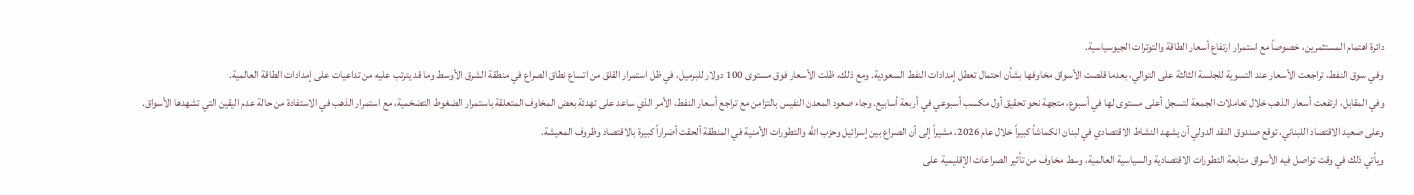دائرة اهتمام المستثمرين، خصوصاً مع استمرار ارتفاع أسعار الطاقة والتوترات الجيوسياسية.
وفي سوق النفط، تراجعت الأسعار عند التسوية للجلسة الثالثة على التوالي، بعدما قلصت الأسواق مخاوفها بشأن احتمال تعطل إمدادات النفط السعودية. ومع ذلك، ظلت الأسعار فوق مستوى 100 دولار للبرميل، في ظل استمرار القلق من اتساع نطاق الصراع في منطقة الشرق الأوسط وما قد يترتب عليه من تداعيات على إمدادات الطاقة العالمية.
وفي المقابل، ارتفعت أسعار الذهب خلال تعاملات الجمعة لتسجل أعلى مستوى لها في أسبوع، متجهة نحو تحقيق أول مكسب أسبوعي في أربعة أسابيع. وجاء صعود المعدن النفيس بالتزامن مع تراجع أسعار النفط، الأمر الذي ساعد على تهدئة بعض المخاوف المتعلقة باستمرار الضغوط التضخمية، مع استمرار الذهب في الاستفادة من حالة عدم اليقين التي تشهدها الأسواق.
وعلى صعيد الاقتصاد اللبناني، توقع صندوق النقد الدولي أن يشهد النشاط الاقتصادي في لبنان انكماشاً كبيراً خلال عام 2026، مشيراً إلى أن الصراع بين إسرائيل وحزب الله والتطورات الأمنية في المنطقة ألحقت أضراراً كبيرة بالاقتصاد وظروف المعيشة.
ويأتي ذلك في وقت تواصل فيه الأسواق متابعة التطورات الاقتصادية والسياسية العالمية، وسط مخاوف من تأثير الصراعات الإقليمية على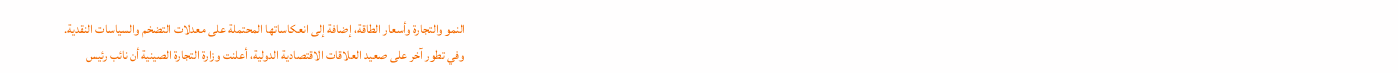النمو والتجارة وأسعار الطاقة، إضافة إلى انعكاساتها المحتملة على معدلات التضخم والسياسات النقدية.
وفي تطور آخر على صعيد العلاقات الاقتصادية الدولية، أعلنت وزارة التجارة الصينية أن نائب رئيس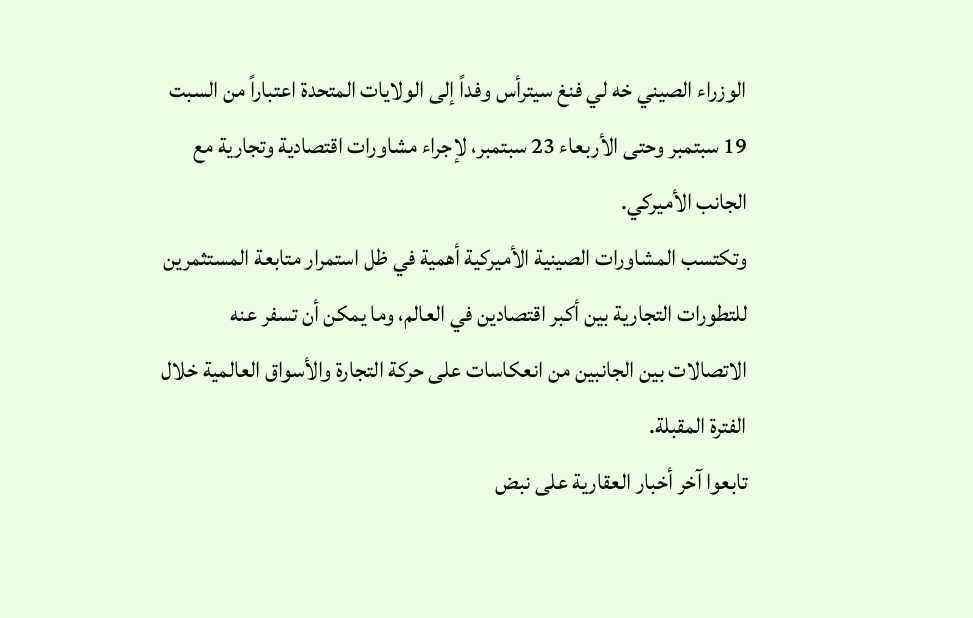الوزراء الصيني خه لي فنغ سيترأس وفداً إلى الولايات المتحدة اعتباراً من السبت 19 سبتمبر وحتى الأربعاء 23 سبتمبر، لإجراء مشاورات اقتصادية وتجارية مع الجانب الأميركي.
وتكتسب المشاورات الصينية الأميركية أهمية في ظل استمرار متابعة المستثمرين للتطورات التجارية بين أكبر اقتصادين في العالم، وما يمكن أن تسفر عنه الاتصالات بين الجانبين من انعكاسات على حركة التجارة والأسواق العالمية خلال الفترة المقبلة.
تابعوا آخر أخبار العقارية على نبض